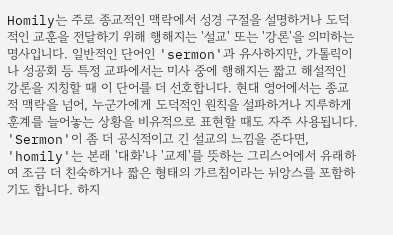Homily는 주로 종교적인 맥락에서 성경 구절을 설명하거나 도덕적인 교훈을 전달하기 위해 행해지는 '설교' 또는 '강론'을 의미하는 명사입니다. 일반적인 단어인 'sermon'과 유사하지만, 가톨릭이나 성공회 등 특정 교파에서는 미사 중에 행해지는 짧고 해설적인 강론을 지칭할 때 이 단어를 더 선호합니다. 현대 영어에서는 종교적 맥락을 넘어, 누군가에게 도덕적인 원칙을 설파하거나 지루하게 훈계를 늘어놓는 상황을 비유적으로 표현할 때도 자주 사용됩니다. 'Sermon'이 좀 더 공식적이고 긴 설교의 느낌을 준다면, 'homily'는 본래 '대화'나 '교제'를 뜻하는 그리스어에서 유래하여 조금 더 친숙하거나 짧은 형태의 가르침이라는 뉘앙스를 포함하기도 합니다. 하지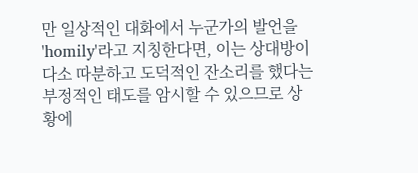만 일상적인 대화에서 누군가의 발언을 'homily'라고 지칭한다면, 이는 상대방이 다소 따분하고 도덕적인 잔소리를 했다는 부정적인 태도를 암시할 수 있으므로 상황에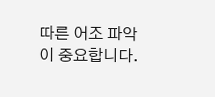따른 어조 파악이 중요합니다.